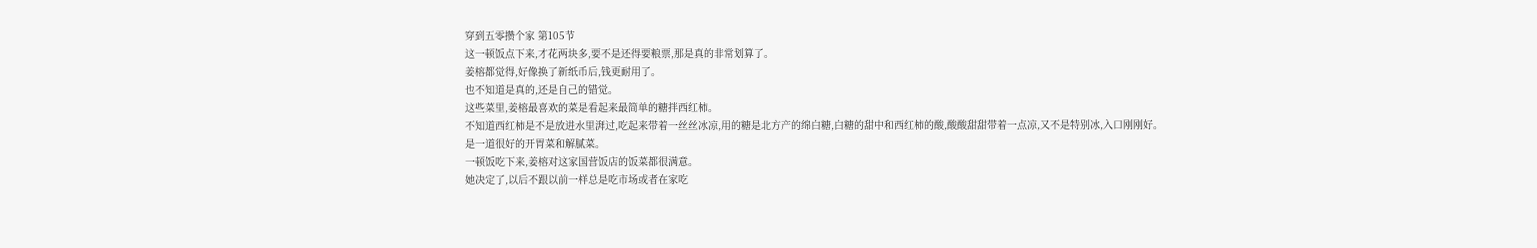穿到五零攒个家 第105节
这一顿饭点下来,才花两块多,要不是还得要粮票,那是真的非常划算了。
姜榕都觉得,好像换了新纸币后,钱更耐用了。
也不知道是真的,还是自己的错觉。
这些菜里,姜榕最喜欢的菜是看起来最简单的糖拌西红柿。
不知道西红柿是不是放进水里湃过,吃起来带着一丝丝冰凉,用的糖是北方产的绵白糖,白糖的甜中和西红柿的酸,酸酸甜甜带着一点凉,又不是特别冰,入口刚刚好。
是一道很好的开胃菜和解腻菜。
一顿饭吃下来,姜榕对这家国营饭店的饭菜都很满意。
她决定了,以后不跟以前一样总是吃市场或者在家吃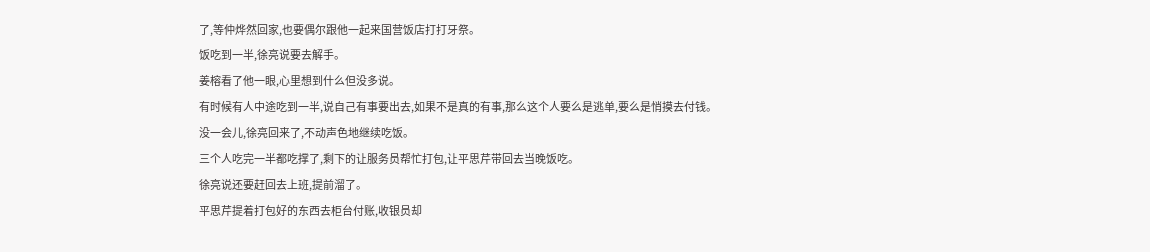了,等仲烨然回家,也要偶尔跟他一起来国营饭店打打牙祭。
饭吃到一半,徐亮说要去解手。
姜榕看了他一眼,心里想到什么但没多说。
有时候有人中途吃到一半,说自己有事要出去,如果不是真的有事,那么这个人要么是逃单,要么是悄摸去付钱。
没一会儿,徐亮回来了,不动声色地继续吃饭。
三个人吃完一半都吃撑了,剩下的让服务员帮忙打包,让平思芹带回去当晚饭吃。
徐亮说还要赶回去上班,提前溜了。
平思芹提着打包好的东西去柜台付账,收银员却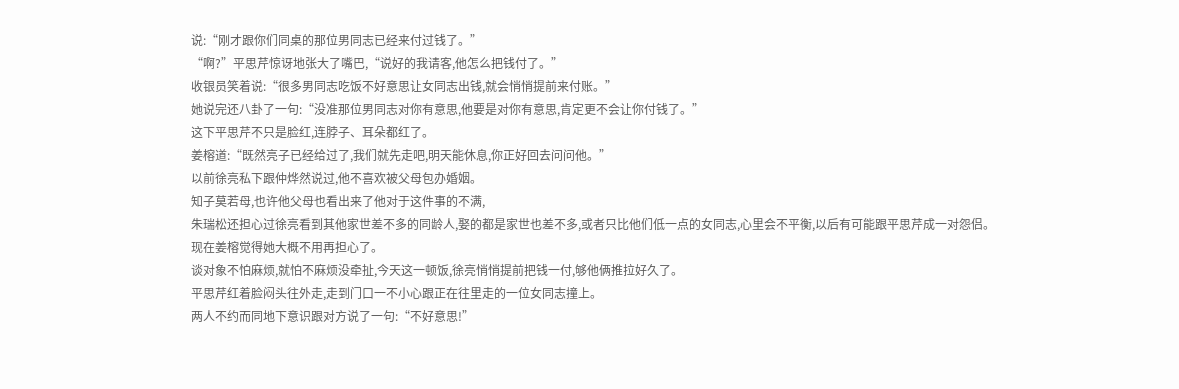说:“刚才跟你们同桌的那位男同志已经来付过钱了。”
“啊?”平思芹惊讶地张大了嘴巴,“说好的我请客,他怎么把钱付了。”
收银员笑着说:“很多男同志吃饭不好意思让女同志出钱,就会悄悄提前来付账。”
她说完还八卦了一句:“没准那位男同志对你有意思,他要是对你有意思,肯定更不会让你付钱了。”
这下平思芹不只是脸红,连脖子、耳朵都红了。
姜榕道:“既然亮子已经给过了,我们就先走吧,明天能休息,你正好回去问问他。”
以前徐亮私下跟仲烨然说过,他不喜欢被父母包办婚姻。
知子莫若母,也许他父母也看出来了他对于这件事的不满,
朱瑞松还担心过徐亮看到其他家世差不多的同龄人,娶的都是家世也差不多,或者只比他们低一点的女同志,心里会不平衡,以后有可能跟平思芹成一对怨侣。
现在姜榕觉得她大概不用再担心了。
谈对象不怕麻烦,就怕不麻烦没牵扯,今天这一顿饭,徐亮悄悄提前把钱一付,够他俩推拉好久了。
平思芹红着脸闷头往外走,走到门口一不小心跟正在往里走的一位女同志撞上。
两人不约而同地下意识跟对方说了一句:“不好意思!”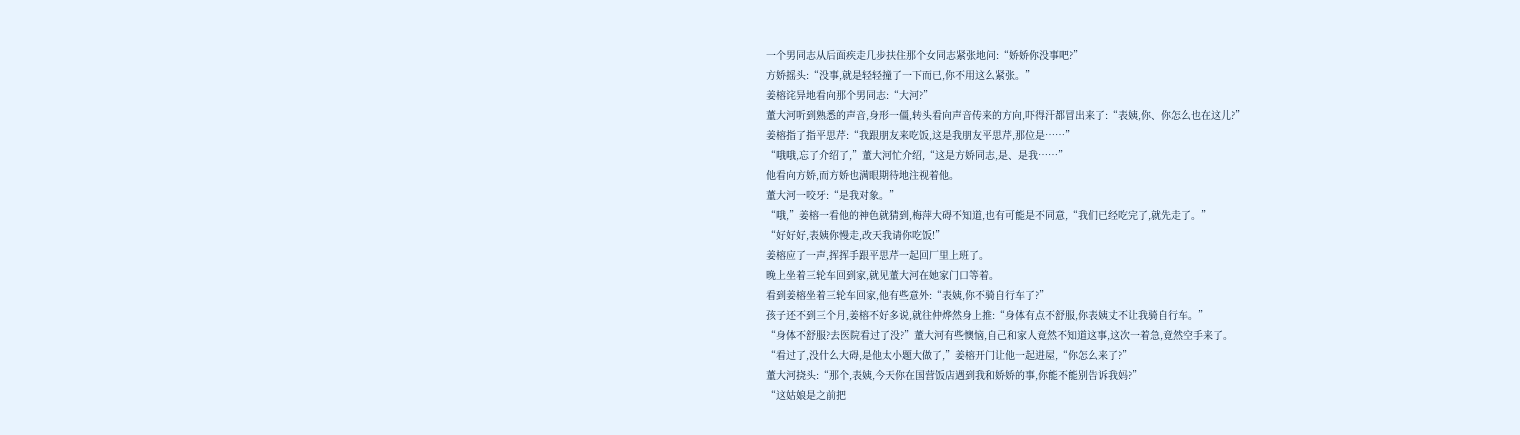一个男同志从后面疾走几步扶住那个女同志紧张地问:“娇娇你没事吧?”
方娇摇头:“没事,就是轻轻撞了一下而已,你不用这么紧张。”
姜榕诧异地看向那个男同志:“大河?”
董大河听到熟悉的声音,身形一僵,转头看向声音传来的方向,吓得汗都冒出来了:“表姨,你、你怎么也在这儿?”
姜榕指了指平思芹:“我跟朋友来吃饭,这是我朋友平思芹,那位是……”
“哦哦,忘了介绍了,”董大河忙介绍,“这是方娇同志,是、是我……”
他看向方娇,而方娇也满眼期待地注视着他。
董大河一咬牙:“是我对象。”
“哦,”姜榕一看他的神色就猜到,梅萍大碍不知道,也有可能是不同意,“我们已经吃完了,就先走了。”
“好好好,表姨你慢走,改天我请你吃饭!”
姜榕应了一声,挥挥手跟平思芹一起回厂里上班了。
晚上坐着三轮车回到家,就见董大河在她家门口等着。
看到姜榕坐着三轮车回家,他有些意外:“表姨,你不骑自行车了?”
孩子还不到三个月,姜榕不好多说,就往仲烨然身上推:“身体有点不舒服,你表姨丈不让我骑自行车。”
“身体不舒服?去医院看过了没?”董大河有些懊恼,自己和家人竟然不知道这事,这次一着急,竟然空手来了。
“看过了,没什么大碍,是他太小题大做了,”姜榕开门让他一起进屋,“你怎么来了?”
董大河挠头:“那个,表姨,今天你在国营饭店遇到我和娇娇的事,你能不能别告诉我妈?”
“这姑娘是之前把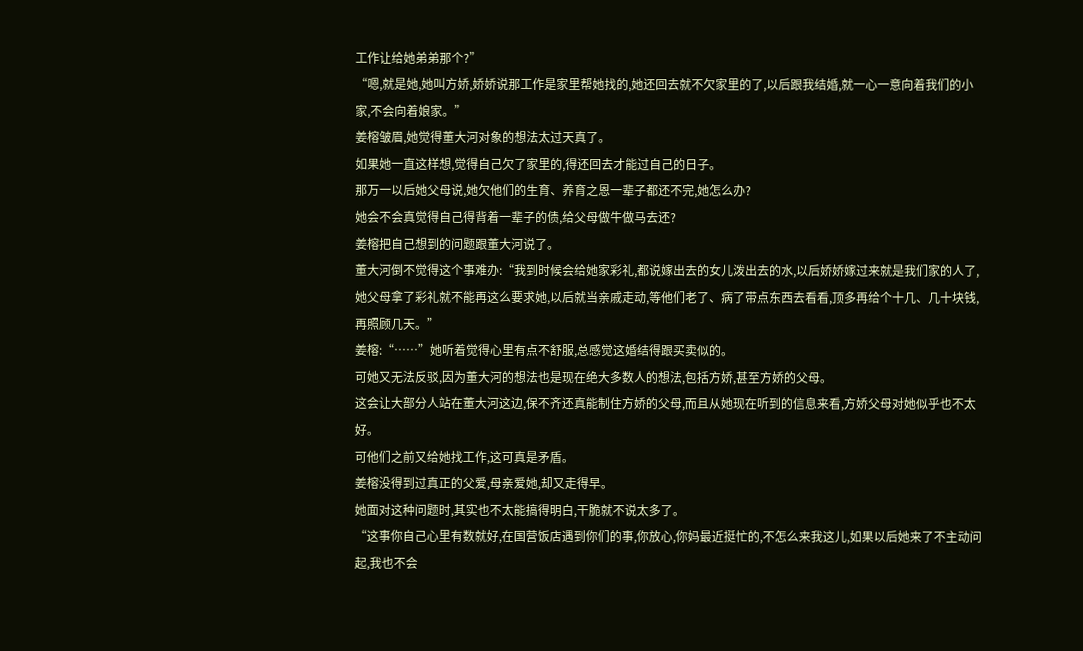工作让给她弟弟那个?”
“嗯,就是她,她叫方娇,娇娇说那工作是家里帮她找的,她还回去就不欠家里的了,以后跟我结婚,就一心一意向着我们的小家,不会向着娘家。”
姜榕皱眉,她觉得董大河对象的想法太过天真了。
如果她一直这样想,觉得自己欠了家里的,得还回去才能过自己的日子。
那万一以后她父母说,她欠他们的生育、养育之恩一辈子都还不完,她怎么办?
她会不会真觉得自己得背着一辈子的债,给父母做牛做马去还?
姜榕把自己想到的问题跟董大河说了。
董大河倒不觉得这个事难办:“我到时候会给她家彩礼,都说嫁出去的女儿泼出去的水,以后娇娇嫁过来就是我们家的人了,她父母拿了彩礼就不能再这么要求她,以后就当亲戚走动,等他们老了、病了带点东西去看看,顶多再给个十几、几十块钱,再照顾几天。”
姜榕:“……”她听着觉得心里有点不舒服,总感觉这婚结得跟买卖似的。
可她又无法反驳,因为董大河的想法也是现在绝大多数人的想法,包括方娇,甚至方娇的父母。
这会让大部分人站在董大河这边,保不齐还真能制住方娇的父母,而且从她现在听到的信息来看,方娇父母对她似乎也不太好。
可他们之前又给她找工作,这可真是矛盾。
姜榕没得到过真正的父爱,母亲爱她,却又走得早。
她面对这种问题时,其实也不太能搞得明白,干脆就不说太多了。
“这事你自己心里有数就好,在国营饭店遇到你们的事,你放心,你妈最近挺忙的,不怎么来我这儿,如果以后她来了不主动问起,我也不会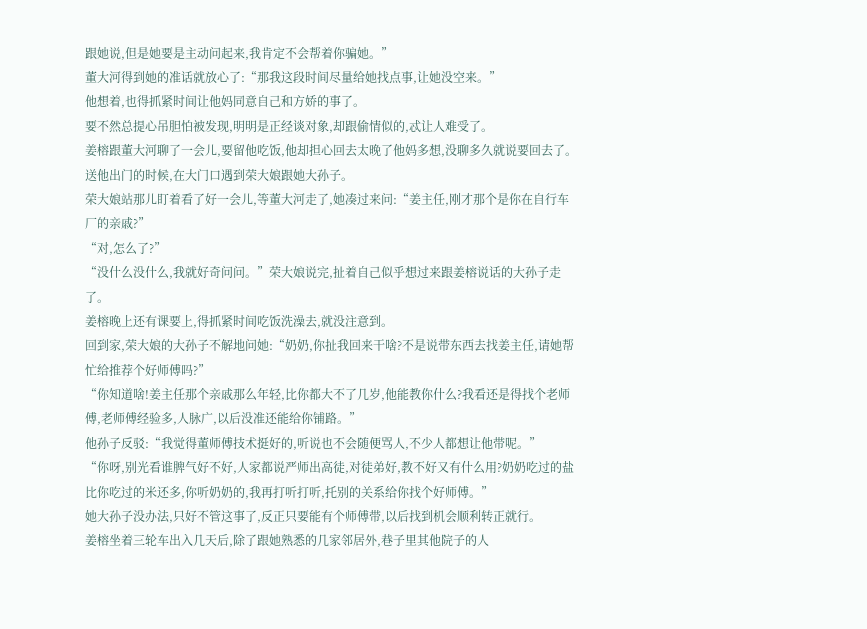跟她说,但是她要是主动问起来,我肯定不会帮着你骗她。”
董大河得到她的准话就放心了:“那我这段时间尽量给她找点事,让她没空来。”
他想着,也得抓紧时间让他妈同意自己和方娇的事了。
要不然总提心吊胆怕被发现,明明是正经谈对象,却跟偷情似的,忒让人难受了。
姜榕跟董大河聊了一会儿,要留他吃饭,他却担心回去太晚了他妈多想,没聊多久就说要回去了。
送他出门的时候,在大门口遇到荣大娘跟她大孙子。
荣大娘站那儿盯着看了好一会儿,等董大河走了,她凑过来问:“姜主任,刚才那个是你在自行车厂的亲戚?”
“对,怎么了?”
“没什么没什么,我就好奇问问。”荣大娘说完,扯着自己似乎想过来跟姜榕说话的大孙子走了。
姜榕晚上还有课要上,得抓紧时间吃饭洗澡去,就没注意到。
回到家,荣大娘的大孙子不解地问她:“奶奶,你扯我回来干啥?不是说带东西去找姜主任,请她帮忙给推荐个好师傅吗?”
“你知道啥!姜主任那个亲戚那么年轻,比你都大不了几岁,他能教你什么?我看还是得找个老师傅,老师傅经验多,人脉广,以后没准还能给你铺路。”
他孙子反驳:“我觉得董师傅技术挺好的,听说也不会随便骂人,不少人都想让他带呢。”
“你呀,别光看谁脾气好不好,人家都说严师出高徒,对徒弟好,教不好又有什么用?奶奶吃过的盐比你吃过的米还多,你听奶奶的,我再打听打听,托别的关系给你找个好师傅。”
她大孙子没办法,只好不管这事了,反正只要能有个师傅带,以后找到机会顺利转正就行。
姜榕坐着三轮车出入几天后,除了跟她熟悉的几家邻居外,巷子里其他院子的人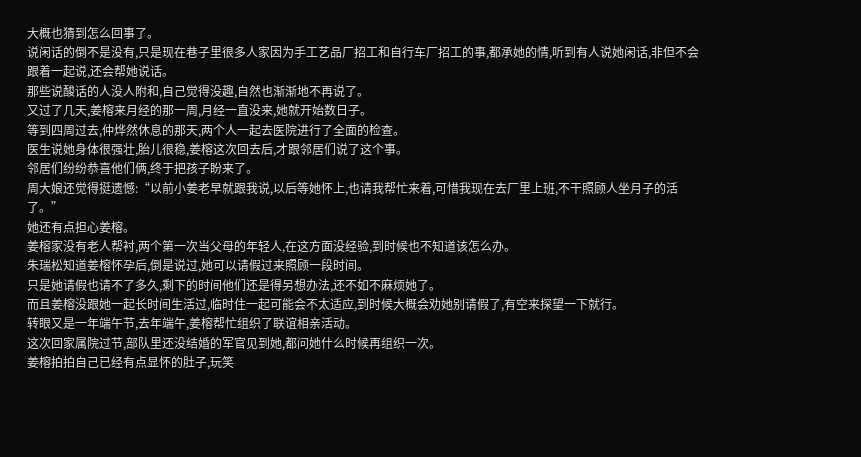大概也猜到怎么回事了。
说闲话的倒不是没有,只是现在巷子里很多人家因为手工艺品厂招工和自行车厂招工的事,都承她的情,听到有人说她闲话,非但不会跟着一起说,还会帮她说话。
那些说酸话的人没人附和,自己觉得没趣,自然也渐渐地不再说了。
又过了几天,姜榕来月经的那一周,月经一直没来,她就开始数日子。
等到四周过去,仲烨然休息的那天,两个人一起去医院进行了全面的检查。
医生说她身体很强壮,胎儿很稳,姜榕这次回去后,才跟邻居们说了这个事。
邻居们纷纷恭喜他们俩,终于把孩子盼来了。
周大娘还觉得挺遗憾:“以前小姜老早就跟我说,以后等她怀上,也请我帮忙来着,可惜我现在去厂里上班,不干照顾人坐月子的活了。”
她还有点担心姜榕。
姜榕家没有老人帮衬,两个第一次当父母的年轻人,在这方面没经验,到时候也不知道该怎么办。
朱瑞松知道姜榕怀孕后,倒是说过,她可以请假过来照顾一段时间。
只是她请假也请不了多久,剩下的时间他们还是得另想办法,还不如不麻烦她了。
而且姜榕没跟她一起长时间生活过,临时住一起可能会不太适应,到时候大概会劝她别请假了,有空来探望一下就行。
转眼又是一年端午节,去年端午,姜榕帮忙组织了联谊相亲活动。
这次回家属院过节,部队里还没结婚的军官见到她,都问她什么时候再组织一次。
姜榕拍拍自己已经有点显怀的肚子,玩笑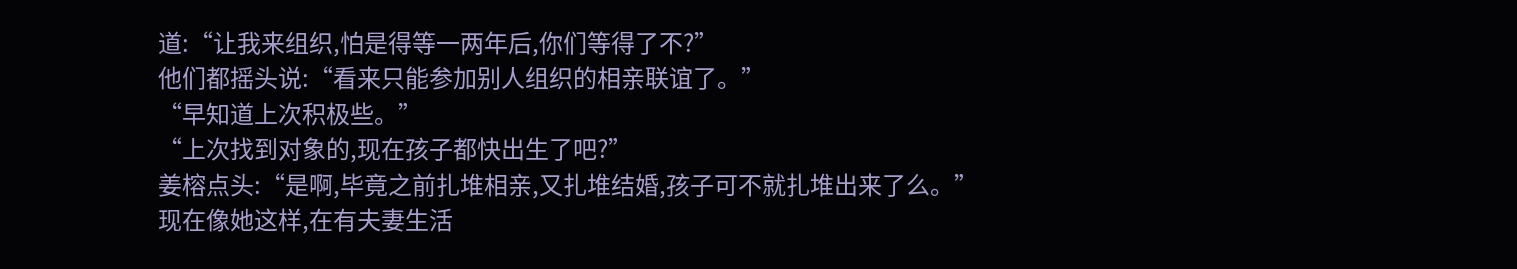道:“让我来组织,怕是得等一两年后,你们等得了不?”
他们都摇头说:“看来只能参加别人组织的相亲联谊了。”
“早知道上次积极些。”
“上次找到对象的,现在孩子都快出生了吧?”
姜榕点头:“是啊,毕竟之前扎堆相亲,又扎堆结婚,孩子可不就扎堆出来了么。”
现在像她这样,在有夫妻生活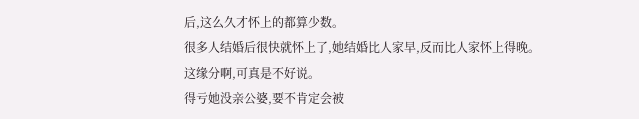后,这么久才怀上的都算少数。
很多人结婚后很快就怀上了,她结婚比人家早,反而比人家怀上得晚。
这缘分啊,可真是不好说。
得亏她没亲公婆,要不肯定会被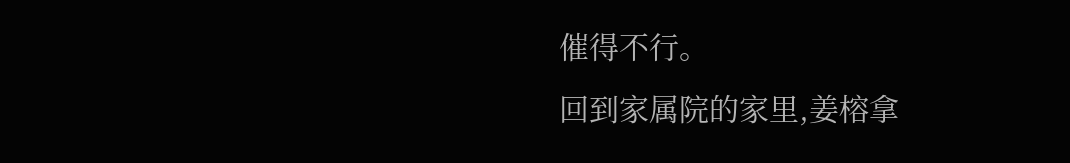催得不行。
回到家属院的家里,姜榕拿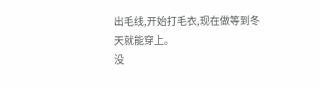出毛线,开始打毛衣,现在做等到冬天就能穿上。
没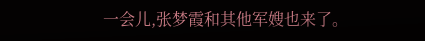一会儿,张梦霞和其他军嫂也来了。